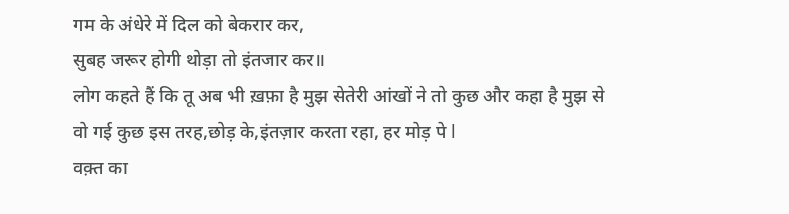गम के अंधेरे में दिल को बेकरार कर,
सुबह जरूर होगी थोड़ा तो इंतजार कर॥
लोग कहते हैं कि तू अब भी ख़फ़ा है मुझ सेतेरी आंखों ने तो कुछ और कहा है मुझ से
वो गई कुछ इस तरह,छोड़ के,इंतज़ार करता रहा, हर मोड़ पे l
वक़्त का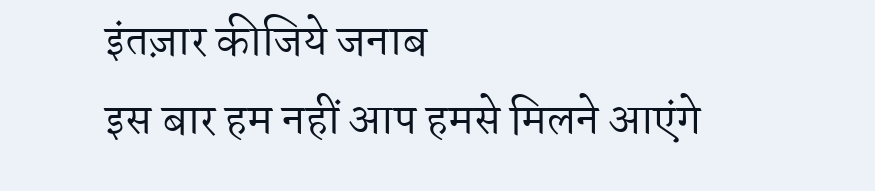इंतज़ार कीजिये जनाब
इस बार हम नहीं आप हमसे मिलने आएंगे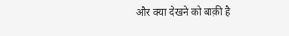और क्या देखने को बाक़ी है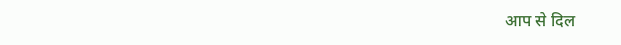आप से दिल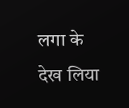लगा के देख लिया